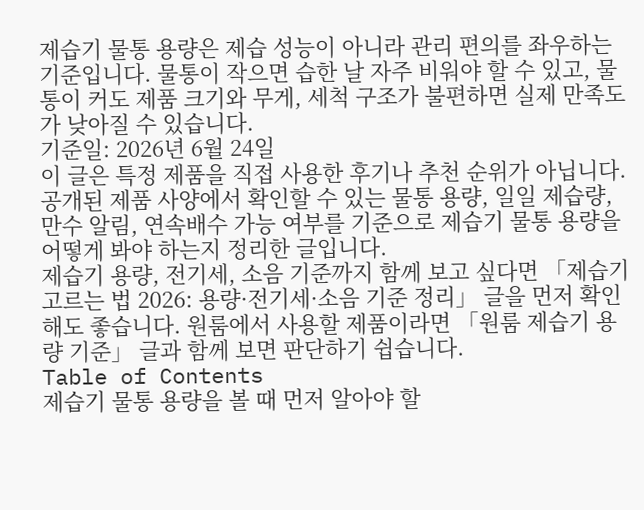제습기 물통 용량은 제습 성능이 아니라 관리 편의를 좌우하는 기준입니다. 물통이 작으면 습한 날 자주 비워야 할 수 있고, 물통이 커도 제품 크기와 무게, 세척 구조가 불편하면 실제 만족도가 낮아질 수 있습니다.
기준일: 2026년 6월 24일
이 글은 특정 제품을 직접 사용한 후기나 추천 순위가 아닙니다. 공개된 제품 사양에서 확인할 수 있는 물통 용량, 일일 제습량, 만수 알림, 연속배수 가능 여부를 기준으로 제습기 물통 용량을 어떻게 봐야 하는지 정리한 글입니다.
제습기 용량, 전기세, 소음 기준까지 함께 보고 싶다면 「제습기 고르는 법 2026: 용량·전기세·소음 기준 정리」 글을 먼저 확인해도 좋습니다. 원룸에서 사용할 제품이라면 「원룸 제습기 용량 기준」 글과 함께 보면 판단하기 쉽습니다.
Table of Contents
제습기 물통 용량을 볼 때 먼저 알아야 할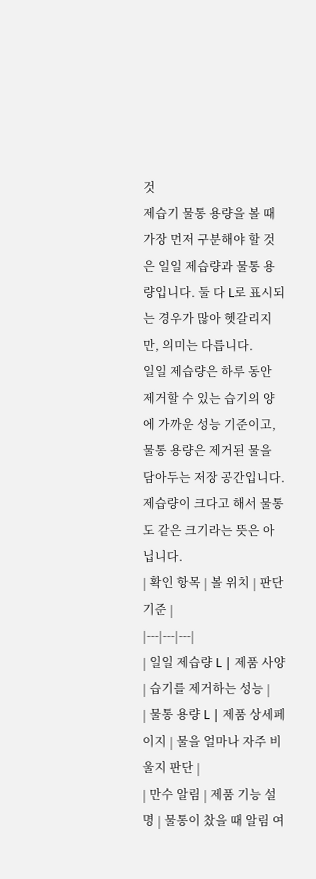것
제습기 물통 용량을 볼 때 가장 먼저 구분해야 할 것은 일일 제습량과 물통 용량입니다. 둘 다 L로 표시되는 경우가 많아 헷갈리지만, 의미는 다릅니다.
일일 제습량은 하루 동안 제거할 수 있는 습기의 양에 가까운 성능 기준이고, 물통 용량은 제거된 물을 담아두는 저장 공간입니다. 제습량이 크다고 해서 물통도 같은 크기라는 뜻은 아닙니다.
| 확인 항목 | 볼 위치 | 판단 기준 |
|---|---|---|
| 일일 제습량 L | 제품 사양 | 습기를 제거하는 성능 |
| 물통 용량 L | 제품 상세페이지 | 물을 얼마나 자주 비울지 판단 |
| 만수 알림 | 제품 기능 설명 | 물통이 찼을 때 알림 여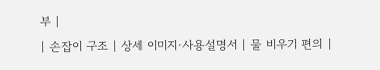부 |
| 손잡이 구조 | 상세 이미지·사용설명서 | 물 비우기 편의 |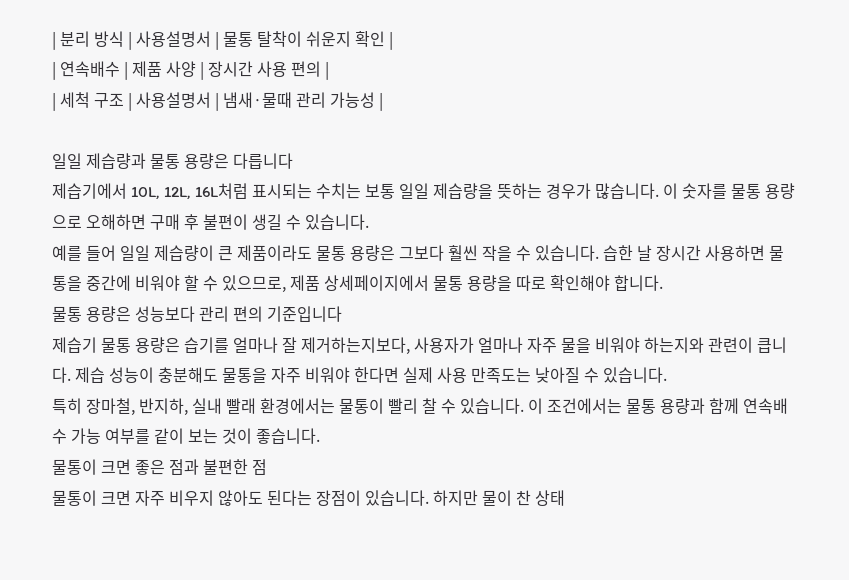| 분리 방식 | 사용설명서 | 물통 탈착이 쉬운지 확인 |
| 연속배수 | 제품 사양 | 장시간 사용 편의 |
| 세척 구조 | 사용설명서 | 냄새·물때 관리 가능성 |

일일 제습량과 물통 용량은 다릅니다
제습기에서 10L, 12L, 16L처럼 표시되는 수치는 보통 일일 제습량을 뜻하는 경우가 많습니다. 이 숫자를 물통 용량으로 오해하면 구매 후 불편이 생길 수 있습니다.
예를 들어 일일 제습량이 큰 제품이라도 물통 용량은 그보다 훨씬 작을 수 있습니다. 습한 날 장시간 사용하면 물통을 중간에 비워야 할 수 있으므로, 제품 상세페이지에서 물통 용량을 따로 확인해야 합니다.
물통 용량은 성능보다 관리 편의 기준입니다
제습기 물통 용량은 습기를 얼마나 잘 제거하는지보다, 사용자가 얼마나 자주 물을 비워야 하는지와 관련이 큽니다. 제습 성능이 충분해도 물통을 자주 비워야 한다면 실제 사용 만족도는 낮아질 수 있습니다.
특히 장마철, 반지하, 실내 빨래 환경에서는 물통이 빨리 찰 수 있습니다. 이 조건에서는 물통 용량과 함께 연속배수 가능 여부를 같이 보는 것이 좋습니다.
물통이 크면 좋은 점과 불편한 점
물통이 크면 자주 비우지 않아도 된다는 장점이 있습니다. 하지만 물이 찬 상태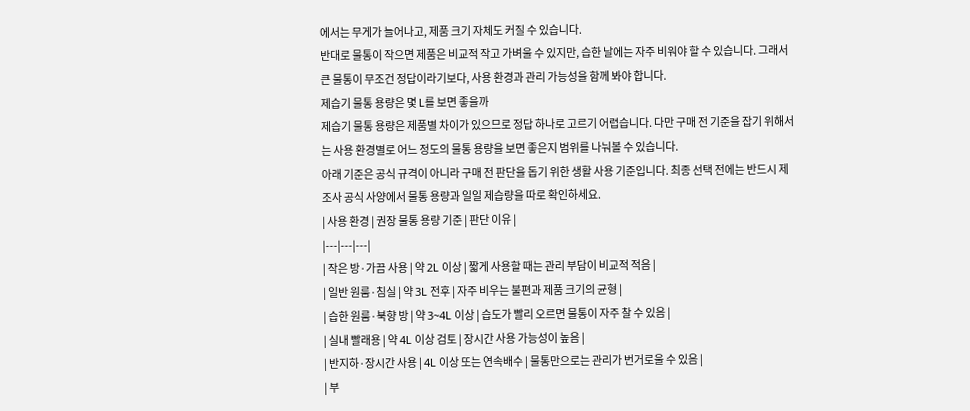에서는 무게가 늘어나고, 제품 크기 자체도 커질 수 있습니다.
반대로 물통이 작으면 제품은 비교적 작고 가벼울 수 있지만, 습한 날에는 자주 비워야 할 수 있습니다. 그래서 큰 물통이 무조건 정답이라기보다, 사용 환경과 관리 가능성을 함께 봐야 합니다.
제습기 물통 용량은 몇 L를 보면 좋을까
제습기 물통 용량은 제품별 차이가 있으므로 정답 하나로 고르기 어렵습니다. 다만 구매 전 기준을 잡기 위해서는 사용 환경별로 어느 정도의 물통 용량을 보면 좋은지 범위를 나눠볼 수 있습니다.
아래 기준은 공식 규격이 아니라 구매 전 판단을 돕기 위한 생활 사용 기준입니다. 최종 선택 전에는 반드시 제조사 공식 사양에서 물통 용량과 일일 제습량을 따로 확인하세요.
| 사용 환경 | 권장 물통 용량 기준 | 판단 이유 |
|---|---|---|
| 작은 방·가끔 사용 | 약 2L 이상 | 짧게 사용할 때는 관리 부담이 비교적 적음 |
| 일반 원룸·침실 | 약 3L 전후 | 자주 비우는 불편과 제품 크기의 균형 |
| 습한 원룸·북향 방 | 약 3~4L 이상 | 습도가 빨리 오르면 물통이 자주 찰 수 있음 |
| 실내 빨래용 | 약 4L 이상 검토 | 장시간 사용 가능성이 높음 |
| 반지하·장시간 사용 | 4L 이상 또는 연속배수 | 물통만으로는 관리가 번거로울 수 있음 |
| 부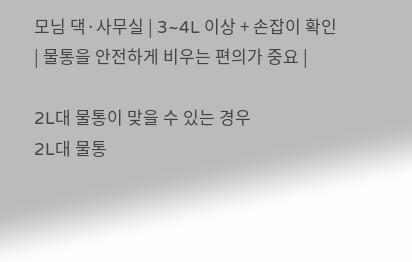모님 댁·사무실 | 3~4L 이상 + 손잡이 확인 | 물통을 안전하게 비우는 편의가 중요 |

2L대 물통이 맞을 수 있는 경우
2L대 물통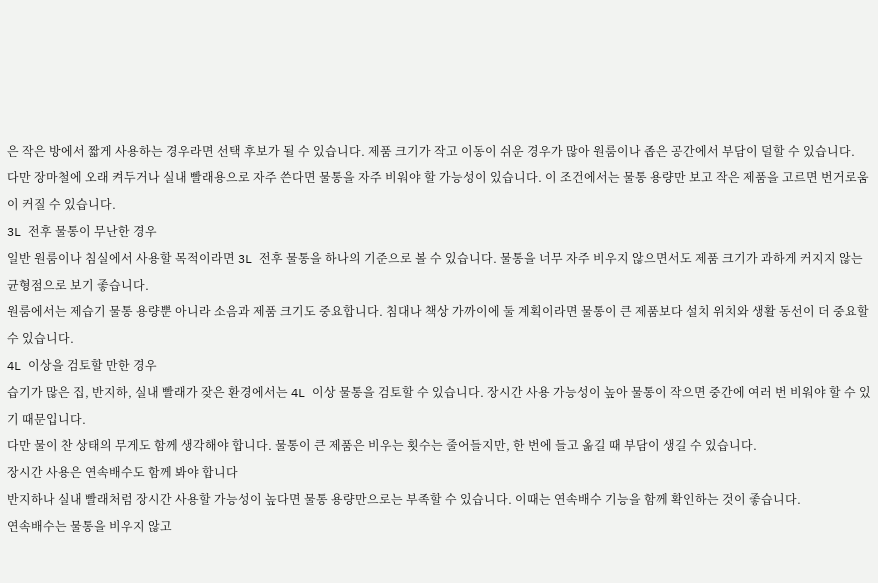은 작은 방에서 짧게 사용하는 경우라면 선택 후보가 될 수 있습니다. 제품 크기가 작고 이동이 쉬운 경우가 많아 원룸이나 좁은 공간에서 부담이 덜할 수 있습니다.
다만 장마철에 오래 켜두거나 실내 빨래용으로 자주 쓴다면 물통을 자주 비워야 할 가능성이 있습니다. 이 조건에서는 물통 용량만 보고 작은 제품을 고르면 번거로움이 커질 수 있습니다.
3L 전후 물통이 무난한 경우
일반 원룸이나 침실에서 사용할 목적이라면 3L 전후 물통을 하나의 기준으로 볼 수 있습니다. 물통을 너무 자주 비우지 않으면서도 제품 크기가 과하게 커지지 않는 균형점으로 보기 좋습니다.
원룸에서는 제습기 물통 용량뿐 아니라 소음과 제품 크기도 중요합니다. 침대나 책상 가까이에 둘 계획이라면 물통이 큰 제품보다 설치 위치와 생활 동선이 더 중요할 수 있습니다.
4L 이상을 검토할 만한 경우
습기가 많은 집, 반지하, 실내 빨래가 잦은 환경에서는 4L 이상 물통을 검토할 수 있습니다. 장시간 사용 가능성이 높아 물통이 작으면 중간에 여러 번 비워야 할 수 있기 때문입니다.
다만 물이 찬 상태의 무게도 함께 생각해야 합니다. 물통이 큰 제품은 비우는 횟수는 줄어들지만, 한 번에 들고 옮길 때 부담이 생길 수 있습니다.
장시간 사용은 연속배수도 함께 봐야 합니다
반지하나 실내 빨래처럼 장시간 사용할 가능성이 높다면 물통 용량만으로는 부족할 수 있습니다. 이때는 연속배수 기능을 함께 확인하는 것이 좋습니다.
연속배수는 물통을 비우지 않고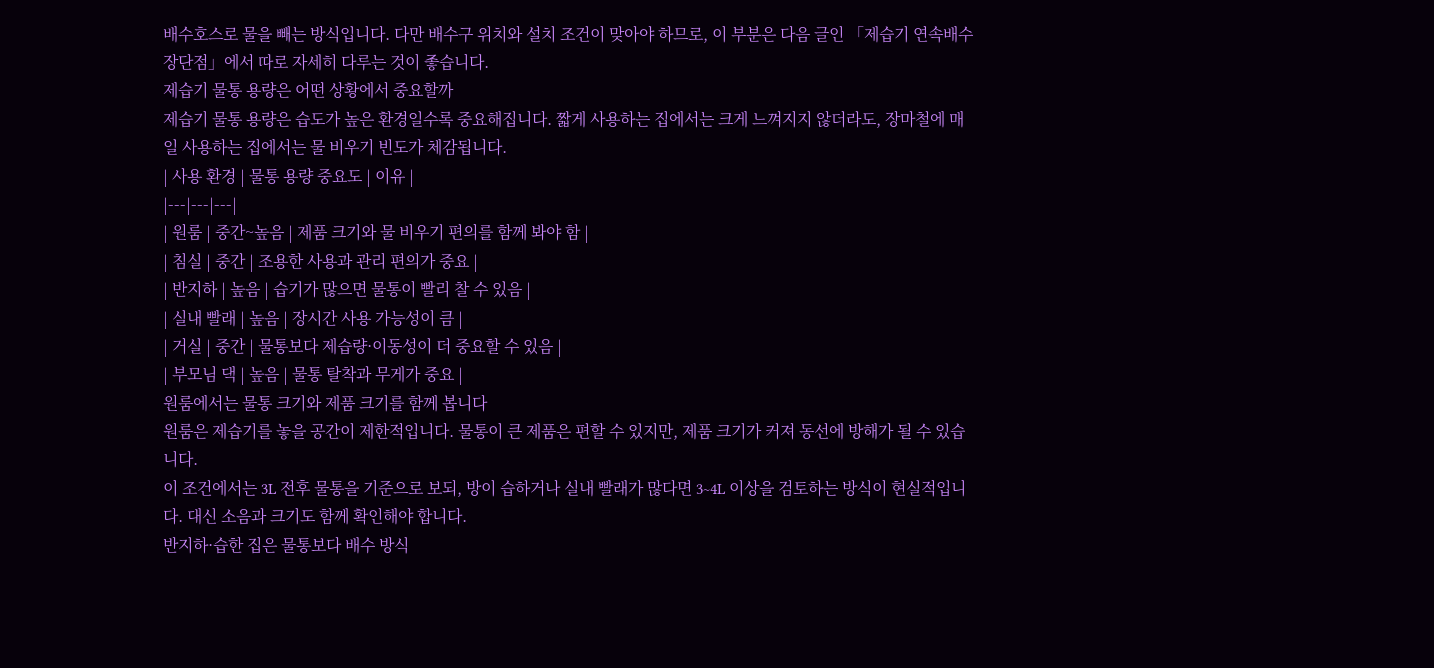배수호스로 물을 빼는 방식입니다. 다만 배수구 위치와 설치 조건이 맞아야 하므로, 이 부분은 다음 글인 「제습기 연속배수 장단점」에서 따로 자세히 다루는 것이 좋습니다.
제습기 물통 용량은 어떤 상황에서 중요할까
제습기 물통 용량은 습도가 높은 환경일수록 중요해집니다. 짧게 사용하는 집에서는 크게 느껴지지 않더라도, 장마철에 매일 사용하는 집에서는 물 비우기 빈도가 체감됩니다.
| 사용 환경 | 물통 용량 중요도 | 이유 |
|---|---|---|
| 원룸 | 중간~높음 | 제품 크기와 물 비우기 편의를 함께 봐야 함 |
| 침실 | 중간 | 조용한 사용과 관리 편의가 중요 |
| 반지하 | 높음 | 습기가 많으면 물통이 빨리 찰 수 있음 |
| 실내 빨래 | 높음 | 장시간 사용 가능성이 큼 |
| 거실 | 중간 | 물통보다 제습량·이동성이 더 중요할 수 있음 |
| 부모님 댁 | 높음 | 물통 탈착과 무게가 중요 |
원룸에서는 물통 크기와 제품 크기를 함께 봅니다
원룸은 제습기를 놓을 공간이 제한적입니다. 물통이 큰 제품은 편할 수 있지만, 제품 크기가 커져 동선에 방해가 될 수 있습니다.
이 조건에서는 3L 전후 물통을 기준으로 보되, 방이 습하거나 실내 빨래가 많다면 3~4L 이상을 검토하는 방식이 현실적입니다. 대신 소음과 크기도 함께 확인해야 합니다.
반지하·습한 집은 물통보다 배수 방식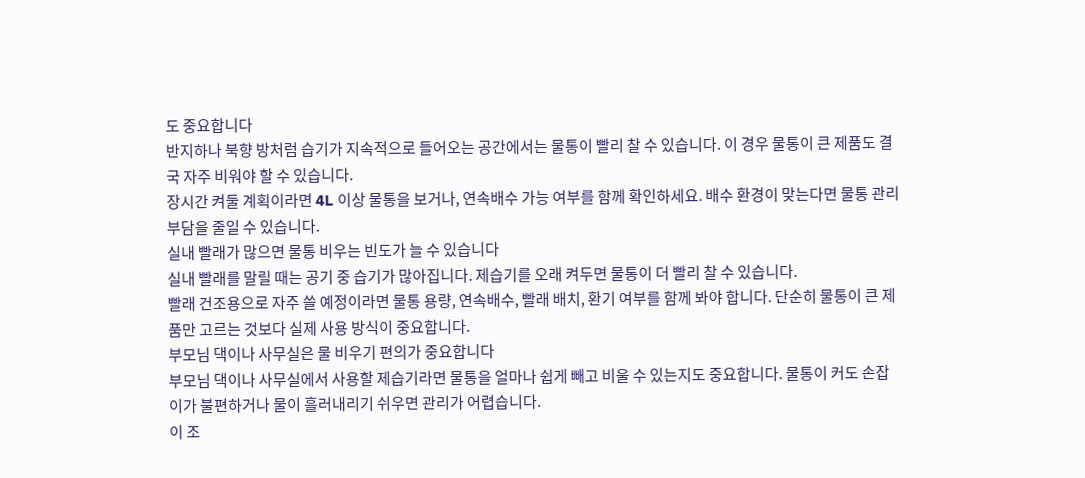도 중요합니다
반지하나 북향 방처럼 습기가 지속적으로 들어오는 공간에서는 물통이 빨리 찰 수 있습니다. 이 경우 물통이 큰 제품도 결국 자주 비워야 할 수 있습니다.
장시간 켜둘 계획이라면 4L 이상 물통을 보거나, 연속배수 가능 여부를 함께 확인하세요. 배수 환경이 맞는다면 물통 관리 부담을 줄일 수 있습니다.
실내 빨래가 많으면 물통 비우는 빈도가 늘 수 있습니다
실내 빨래를 말릴 때는 공기 중 습기가 많아집니다. 제습기를 오래 켜두면 물통이 더 빨리 찰 수 있습니다.
빨래 건조용으로 자주 쓸 예정이라면 물통 용량, 연속배수, 빨래 배치, 환기 여부를 함께 봐야 합니다. 단순히 물통이 큰 제품만 고르는 것보다 실제 사용 방식이 중요합니다.
부모님 댁이나 사무실은 물 비우기 편의가 중요합니다
부모님 댁이나 사무실에서 사용할 제습기라면 물통을 얼마나 쉽게 빼고 비울 수 있는지도 중요합니다. 물통이 커도 손잡이가 불편하거나 물이 흘러내리기 쉬우면 관리가 어렵습니다.
이 조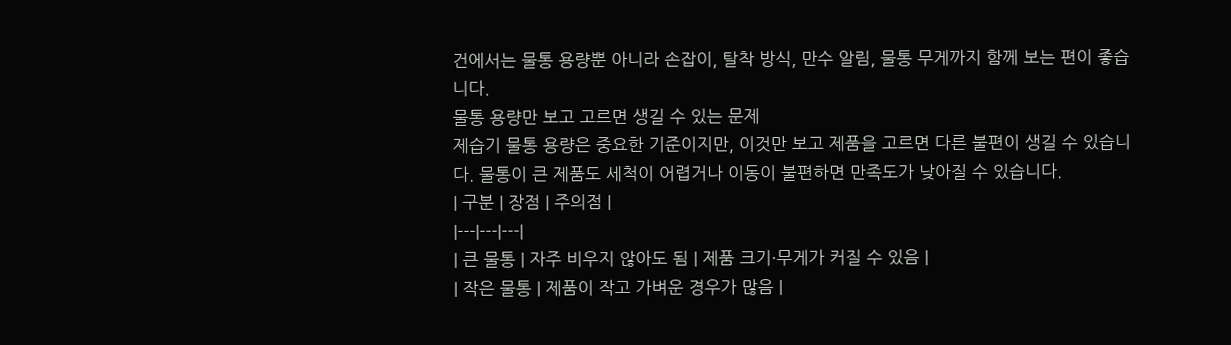건에서는 물통 용량뿐 아니라 손잡이, 탈착 방식, 만수 알림, 물통 무게까지 함께 보는 편이 좋습니다.
물통 용량만 보고 고르면 생길 수 있는 문제
제습기 물통 용량은 중요한 기준이지만, 이것만 보고 제품을 고르면 다른 불편이 생길 수 있습니다. 물통이 큰 제품도 세척이 어렵거나 이동이 불편하면 만족도가 낮아질 수 있습니다.
| 구분 | 장점 | 주의점 |
|---|---|---|
| 큰 물통 | 자주 비우지 않아도 됨 | 제품 크기·무게가 커질 수 있음 |
| 작은 물통 | 제품이 작고 가벼운 경우가 많음 |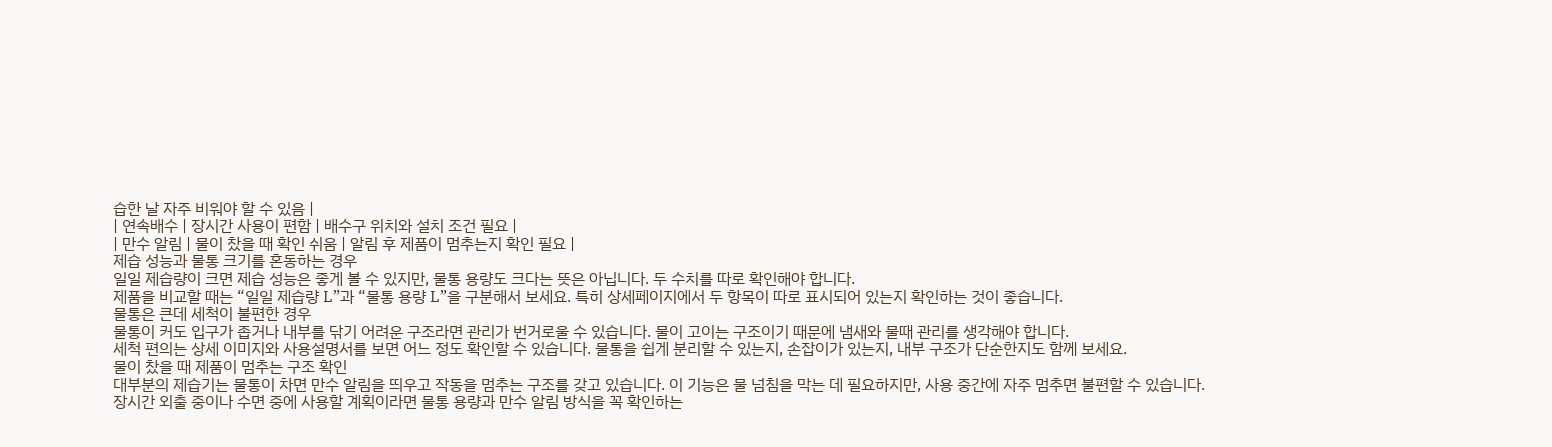습한 날 자주 비워야 할 수 있음 |
| 연속배수 | 장시간 사용이 편함 | 배수구 위치와 설치 조건 필요 |
| 만수 알림 | 물이 찼을 때 확인 쉬움 | 알림 후 제품이 멈추는지 확인 필요 |
제습 성능과 물통 크기를 혼동하는 경우
일일 제습량이 크면 제습 성능은 좋게 볼 수 있지만, 물통 용량도 크다는 뜻은 아닙니다. 두 수치를 따로 확인해야 합니다.
제품을 비교할 때는 “일일 제습량 L”과 “물통 용량 L”을 구분해서 보세요. 특히 상세페이지에서 두 항목이 따로 표시되어 있는지 확인하는 것이 좋습니다.
물통은 큰데 세척이 불편한 경우
물통이 커도 입구가 좁거나 내부를 닦기 어려운 구조라면 관리가 번거로울 수 있습니다. 물이 고이는 구조이기 때문에 냄새와 물때 관리를 생각해야 합니다.
세척 편의는 상세 이미지와 사용설명서를 보면 어느 정도 확인할 수 있습니다. 물통을 쉽게 분리할 수 있는지, 손잡이가 있는지, 내부 구조가 단순한지도 함께 보세요.
물이 찼을 때 제품이 멈추는 구조 확인
대부분의 제습기는 물통이 차면 만수 알림을 띄우고 작동을 멈추는 구조를 갖고 있습니다. 이 기능은 물 넘침을 막는 데 필요하지만, 사용 중간에 자주 멈추면 불편할 수 있습니다.
장시간 외출 중이나 수면 중에 사용할 계획이라면 물통 용량과 만수 알림 방식을 꼭 확인하는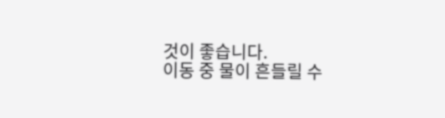것이 좋습니다.
이동 중 물이 흔들릴 수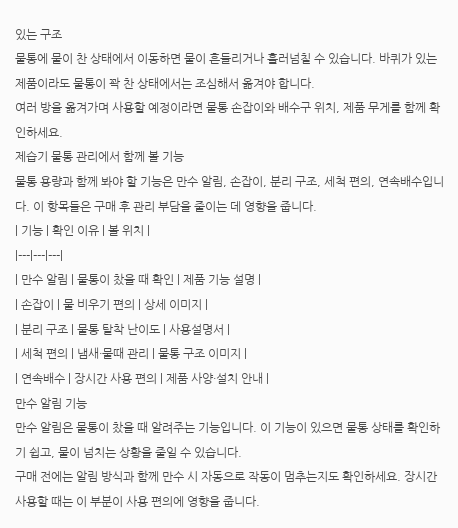있는 구조
물통에 물이 찬 상태에서 이동하면 물이 흔들리거나 흘러넘칠 수 있습니다. 바퀴가 있는 제품이라도 물통이 꽉 찬 상태에서는 조심해서 옮겨야 합니다.
여러 방을 옮겨가며 사용할 예정이라면 물통 손잡이와 배수구 위치, 제품 무게를 함께 확인하세요.
제습기 물통 관리에서 함께 볼 기능
물통 용량과 함께 봐야 할 기능은 만수 알림, 손잡이, 분리 구조, 세척 편의, 연속배수입니다. 이 항목들은 구매 후 관리 부담을 줄이는 데 영향을 줍니다.
| 기능 | 확인 이유 | 볼 위치 |
|---|---|---|
| 만수 알림 | 물통이 찼을 때 확인 | 제품 기능 설명 |
| 손잡이 | 물 비우기 편의 | 상세 이미지 |
| 분리 구조 | 물통 탈착 난이도 | 사용설명서 |
| 세척 편의 | 냄새·물때 관리 | 물통 구조 이미지 |
| 연속배수 | 장시간 사용 편의 | 제품 사양·설치 안내 |
만수 알림 기능
만수 알림은 물통이 찼을 때 알려주는 기능입니다. 이 기능이 있으면 물통 상태를 확인하기 쉽고, 물이 넘치는 상황을 줄일 수 있습니다.
구매 전에는 알림 방식과 함께 만수 시 자동으로 작동이 멈추는지도 확인하세요. 장시간 사용할 때는 이 부분이 사용 편의에 영향을 줍니다.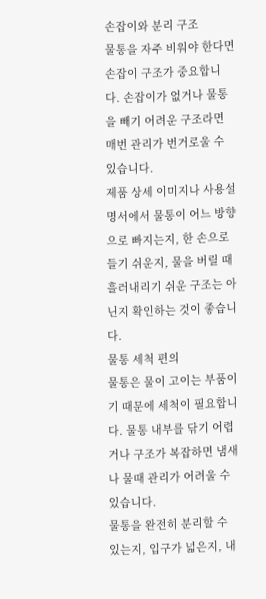손잡이와 분리 구조
물통을 자주 비워야 한다면 손잡이 구조가 중요합니다. 손잡이가 없거나 물통을 빼기 어려운 구조라면 매번 관리가 번거로울 수 있습니다.
제품 상세 이미지나 사용설명서에서 물통이 어느 방향으로 빠지는지, 한 손으로 들기 쉬운지, 물을 버릴 때 흘러내리기 쉬운 구조는 아닌지 확인하는 것이 좋습니다.
물통 세척 편의
물통은 물이 고이는 부품이기 때문에 세척이 필요합니다. 물통 내부를 닦기 어렵거나 구조가 복잡하면 냄새나 물때 관리가 어려울 수 있습니다.
물통을 완전히 분리할 수 있는지, 입구가 넓은지, 내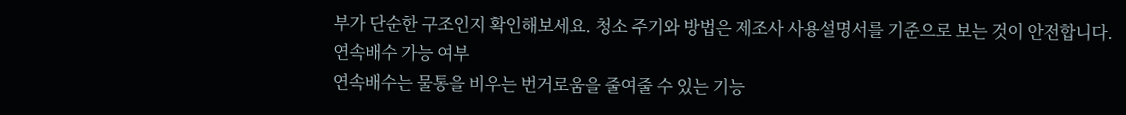부가 단순한 구조인지 확인해보세요. 청소 주기와 방법은 제조사 사용설명서를 기준으로 보는 것이 안전합니다.
연속배수 가능 여부
연속배수는 물통을 비우는 번거로움을 줄여줄 수 있는 기능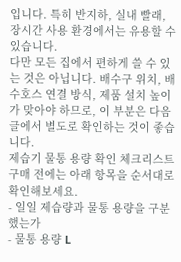입니다. 특히 반지하, 실내 빨래, 장시간 사용 환경에서는 유용할 수 있습니다.
다만 모든 집에서 편하게 쓸 수 있는 것은 아닙니다. 배수구 위치, 배수호스 연결 방식, 제품 설치 높이가 맞아야 하므로, 이 부분은 다음 글에서 별도로 확인하는 것이 좋습니다.
제습기 물통 용량 확인 체크리스트
구매 전에는 아래 항목을 순서대로 확인해보세요.
- 일일 제습량과 물통 용량을 구분했는가
- 물통 용량 L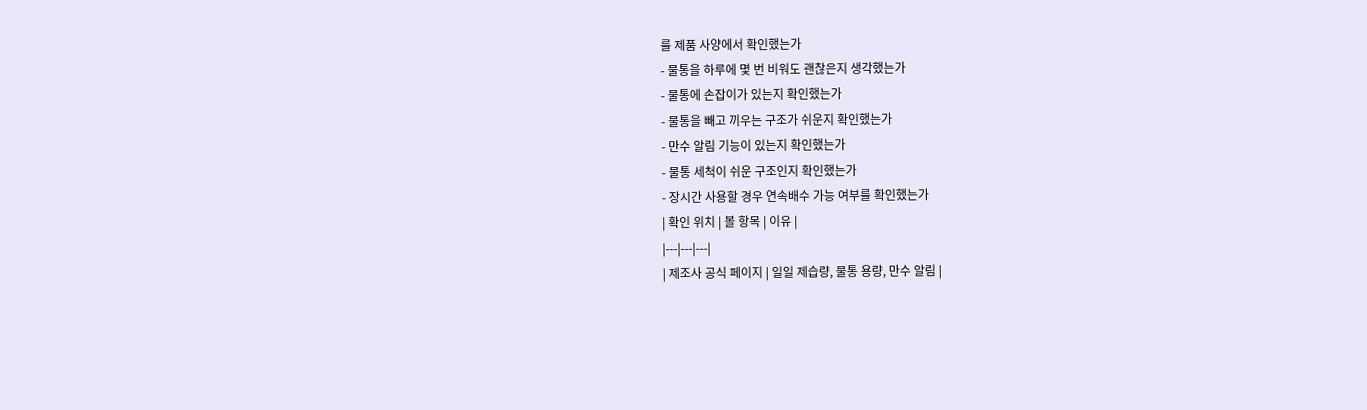를 제품 사양에서 확인했는가
- 물통을 하루에 몇 번 비워도 괜찮은지 생각했는가
- 물통에 손잡이가 있는지 확인했는가
- 물통을 빼고 끼우는 구조가 쉬운지 확인했는가
- 만수 알림 기능이 있는지 확인했는가
- 물통 세척이 쉬운 구조인지 확인했는가
- 장시간 사용할 경우 연속배수 가능 여부를 확인했는가
| 확인 위치 | 볼 항목 | 이유 |
|---|---|---|
| 제조사 공식 페이지 | 일일 제습량, 물통 용량, 만수 알림 |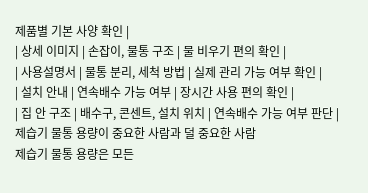제품별 기본 사양 확인 |
| 상세 이미지 | 손잡이, 물통 구조 | 물 비우기 편의 확인 |
| 사용설명서 | 물통 분리, 세척 방법 | 실제 관리 가능 여부 확인 |
| 설치 안내 | 연속배수 가능 여부 | 장시간 사용 편의 확인 |
| 집 안 구조 | 배수구, 콘센트, 설치 위치 | 연속배수 가능 여부 판단 |
제습기 물통 용량이 중요한 사람과 덜 중요한 사람
제습기 물통 용량은 모든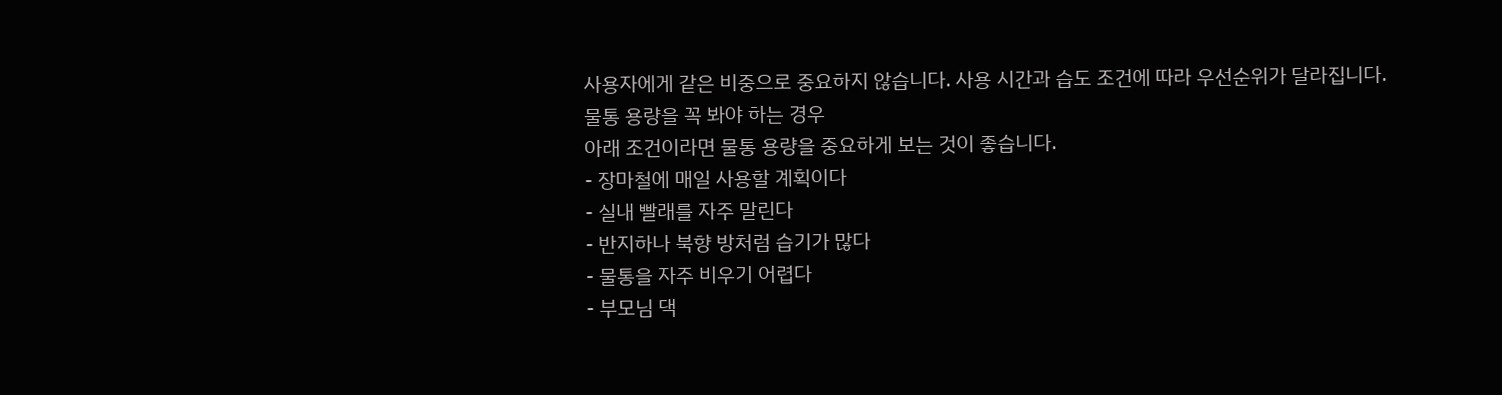사용자에게 같은 비중으로 중요하지 않습니다. 사용 시간과 습도 조건에 따라 우선순위가 달라집니다.
물통 용량을 꼭 봐야 하는 경우
아래 조건이라면 물통 용량을 중요하게 보는 것이 좋습니다.
- 장마철에 매일 사용할 계획이다
- 실내 빨래를 자주 말린다
- 반지하나 북향 방처럼 습기가 많다
- 물통을 자주 비우기 어렵다
- 부모님 댁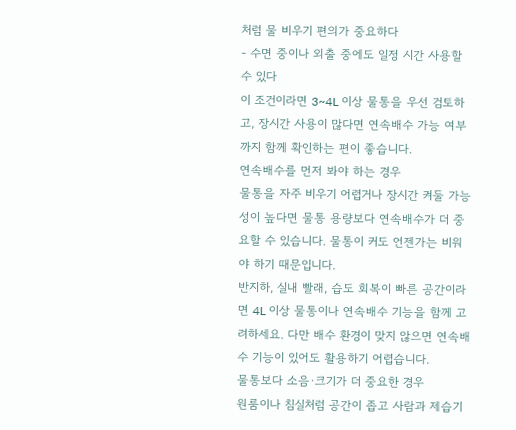처럼 물 비우기 편의가 중요하다
- 수면 중이나 외출 중에도 일정 시간 사용할 수 있다
이 조건이라면 3~4L 이상 물통을 우선 검토하고, 장시간 사용이 많다면 연속배수 가능 여부까지 함께 확인하는 편이 좋습니다.
연속배수를 먼저 봐야 하는 경우
물통을 자주 비우기 어렵거나 장시간 켜둘 가능성이 높다면 물통 용량보다 연속배수가 더 중요할 수 있습니다. 물통이 커도 언젠가는 비워야 하기 때문입니다.
반지하, 실내 빨래, 습도 회복이 빠른 공간이라면 4L 이상 물통이나 연속배수 기능을 함께 고려하세요. 다만 배수 환경이 맞지 않으면 연속배수 기능이 있어도 활용하기 어렵습니다.
물통보다 소음·크기가 더 중요한 경우
원룸이나 침실처럼 공간이 좁고 사람과 제습기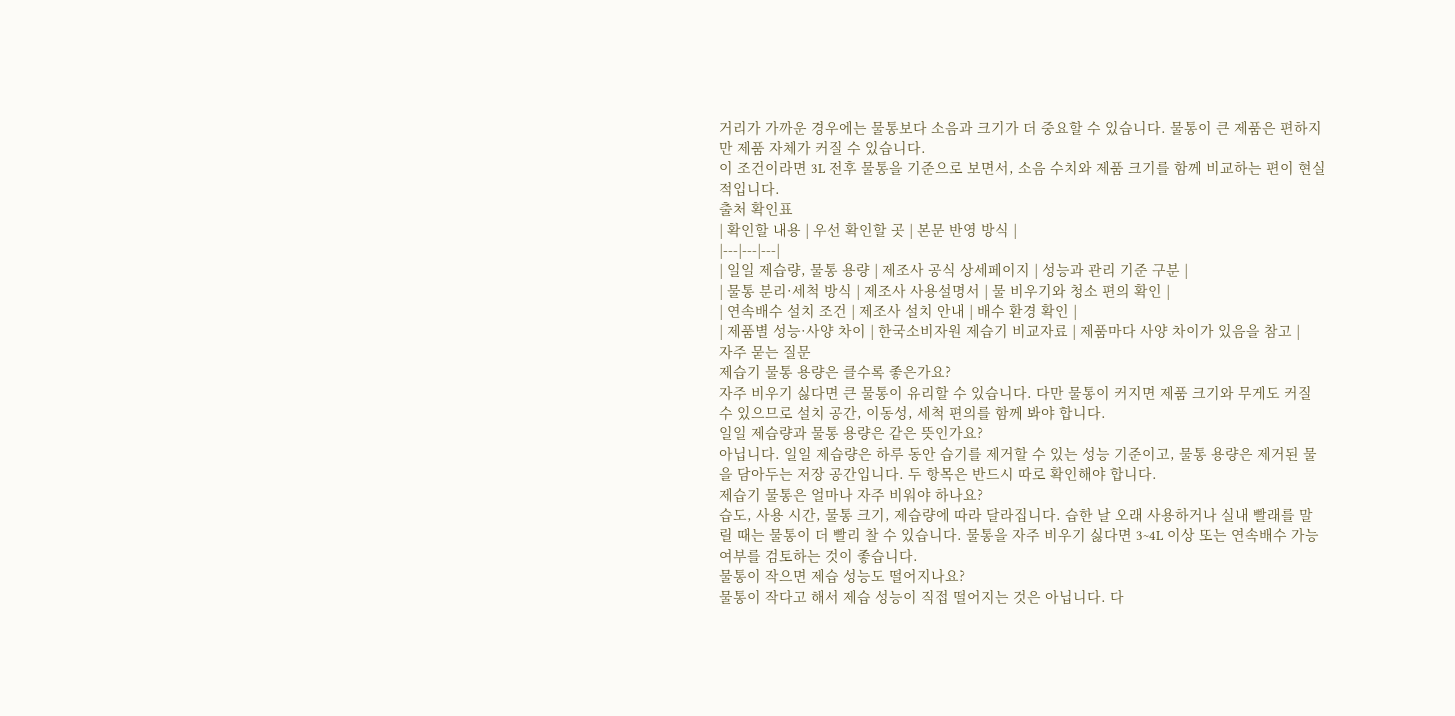거리가 가까운 경우에는 물통보다 소음과 크기가 더 중요할 수 있습니다. 물통이 큰 제품은 편하지만 제품 자체가 커질 수 있습니다.
이 조건이라면 3L 전후 물통을 기준으로 보면서, 소음 수치와 제품 크기를 함께 비교하는 편이 현실적입니다.
출처 확인표
| 확인할 내용 | 우선 확인할 곳 | 본문 반영 방식 |
|---|---|---|
| 일일 제습량, 물통 용량 | 제조사 공식 상세페이지 | 성능과 관리 기준 구분 |
| 물통 분리·세척 방식 | 제조사 사용설명서 | 물 비우기와 청소 편의 확인 |
| 연속배수 설치 조건 | 제조사 설치 안내 | 배수 환경 확인 |
| 제품별 성능·사양 차이 | 한국소비자원 제습기 비교자료 | 제품마다 사양 차이가 있음을 참고 |
자주 묻는 질문
제습기 물통 용량은 클수록 좋은가요?
자주 비우기 싫다면 큰 물통이 유리할 수 있습니다. 다만 물통이 커지면 제품 크기와 무게도 커질 수 있으므로 설치 공간, 이동성, 세척 편의를 함께 봐야 합니다.
일일 제습량과 물통 용량은 같은 뜻인가요?
아닙니다. 일일 제습량은 하루 동안 습기를 제거할 수 있는 성능 기준이고, 물통 용량은 제거된 물을 담아두는 저장 공간입니다. 두 항목은 반드시 따로 확인해야 합니다.
제습기 물통은 얼마나 자주 비워야 하나요?
습도, 사용 시간, 물통 크기, 제습량에 따라 달라집니다. 습한 날 오래 사용하거나 실내 빨래를 말릴 때는 물통이 더 빨리 찰 수 있습니다. 물통을 자주 비우기 싫다면 3~4L 이상 또는 연속배수 가능 여부를 검토하는 것이 좋습니다.
물통이 작으면 제습 성능도 떨어지나요?
물통이 작다고 해서 제습 성능이 직접 떨어지는 것은 아닙니다. 다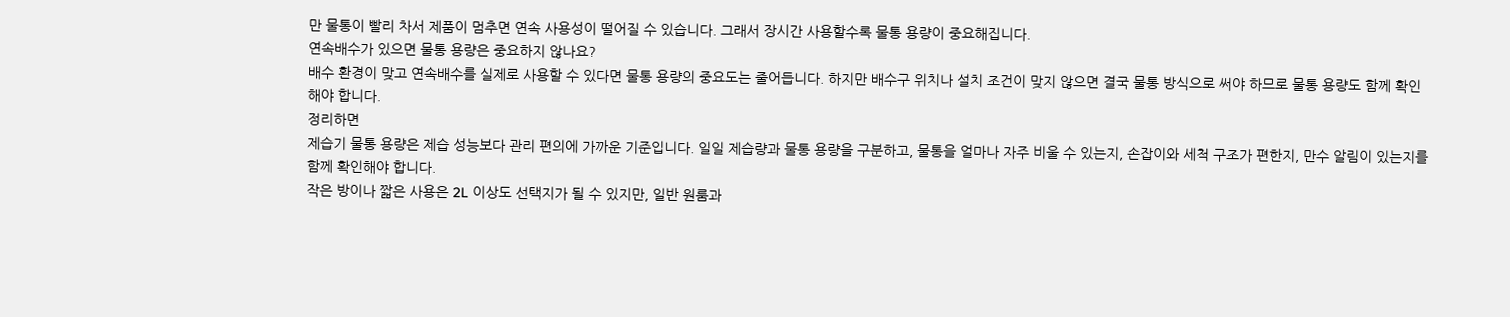만 물통이 빨리 차서 제품이 멈추면 연속 사용성이 떨어질 수 있습니다. 그래서 장시간 사용할수록 물통 용량이 중요해집니다.
연속배수가 있으면 물통 용량은 중요하지 않나요?
배수 환경이 맞고 연속배수를 실제로 사용할 수 있다면 물통 용량의 중요도는 줄어듭니다. 하지만 배수구 위치나 설치 조건이 맞지 않으면 결국 물통 방식으로 써야 하므로 물통 용량도 함께 확인해야 합니다.
정리하면
제습기 물통 용량은 제습 성능보다 관리 편의에 가까운 기준입니다. 일일 제습량과 물통 용량을 구분하고, 물통을 얼마나 자주 비울 수 있는지, 손잡이와 세척 구조가 편한지, 만수 알림이 있는지를 함께 확인해야 합니다.
작은 방이나 짧은 사용은 2L 이상도 선택지가 될 수 있지만, 일반 원룸과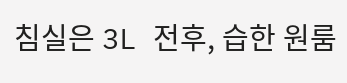침실은 3L 전후, 습한 원룸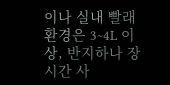이나 실내 빨래 환경은 3~4L 이상, 반지하나 장시간 사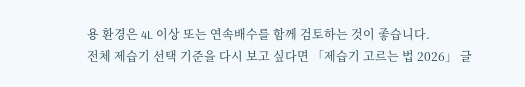용 환경은 4L 이상 또는 연속배수를 함께 검토하는 것이 좋습니다.
전체 제습기 선택 기준을 다시 보고 싶다면 「제습기 고르는 법 2026」 글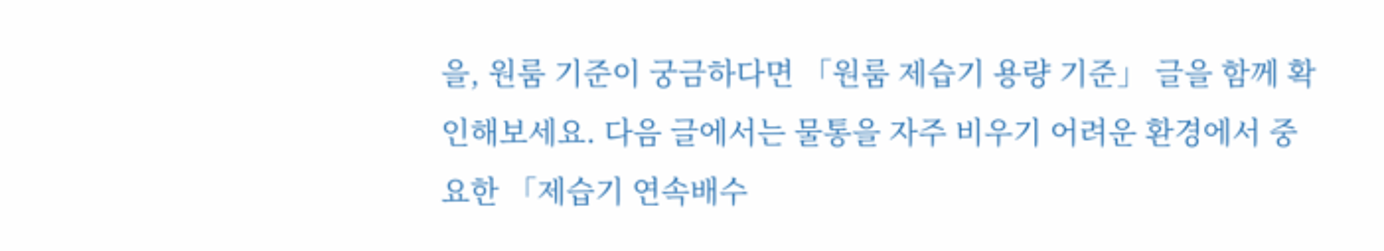을, 원룸 기준이 궁금하다면 「원룸 제습기 용량 기준」 글을 함께 확인해보세요. 다음 글에서는 물통을 자주 비우기 어려운 환경에서 중요한 「제습기 연속배수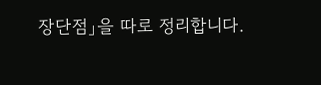장단점」을 따로 정리합니다.